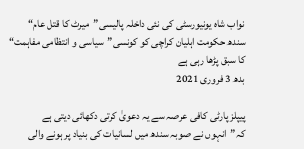نواب شاہ یونیورسٹی کی نئی داخلہ پالیسی”میرٹ کا قتل عام“
سندھ حکومت اہلیان کراچی کو کونسی”سیاسی و انتظامی مفاہمت“ کا سبق پڑھا رہی ہے
بدھ 3 فروری 2021

پیپلز پارٹی کافی عرصہ سے یہ دعویٰ کرتی دکھائی دیتی ہے کہ”انہوں نے صوبہ سندھ میں لسانیات کی بنیاد پر ہونے والی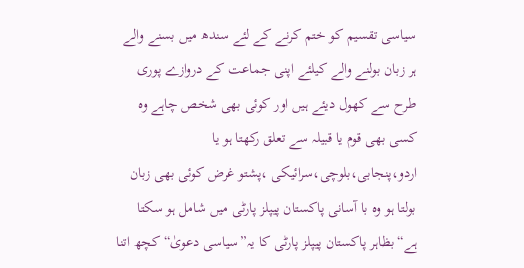سیاسی تقسیم کو ختم کرنے کے لئے سندھ میں بسنے والے ہر زبان بولنے والے کیلئے اپنی جماعت کے دروازے پوری طرح سے کھول دیئے ہیں اور کوئی بھی شخص چاہے وہ کسی بھی قوم یا قبیلہ سے تعلق رکھتا ہو یا اردو،پنجابی،بلوچی،سرائیکی ،پشتو غرض کوئی بھی زبان بولتا ہو وہ با آسانی پاکستان پیپلز پارٹی میں شامل ہو سکتا ہے“بظاہر پاکستان پیپلز پارٹی کا یہ”سیاسی دعویٰ“ کچھ اتنا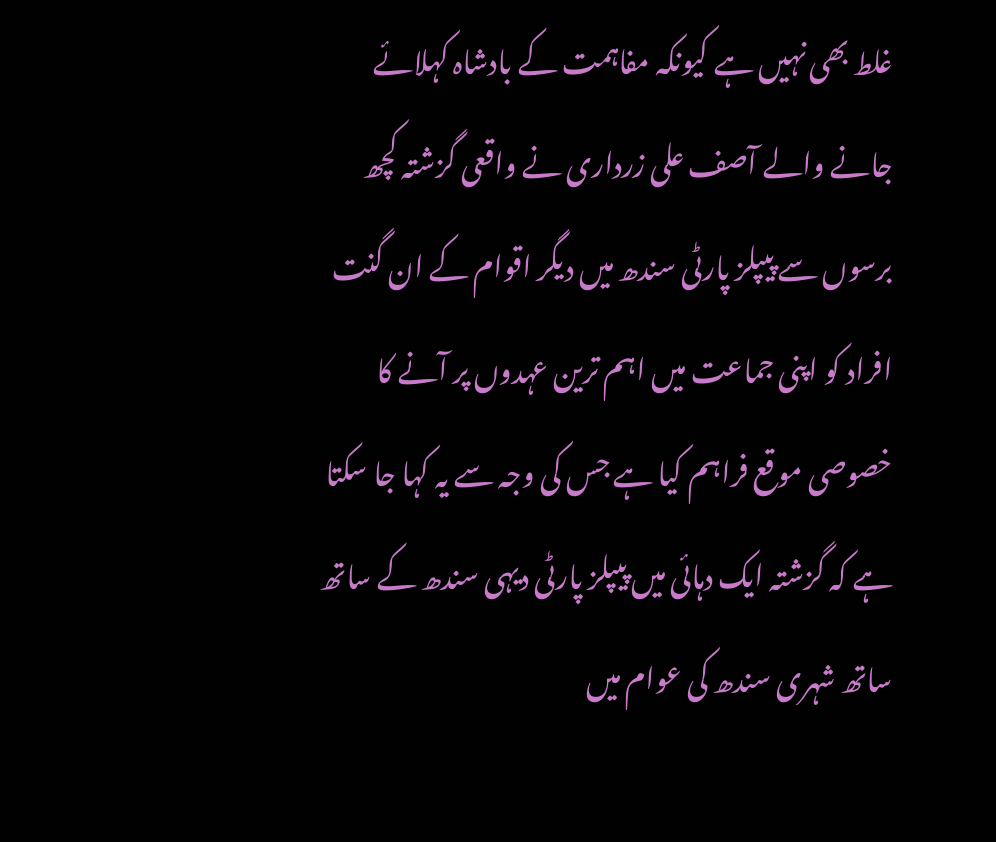غلط بھی نہیں ہے کیونکہ مفاہمت کے بادشاہ کہلائے جانے والے آصف علی زرداری نے واقعی گزشتہ کچھ برسوں سے پیپلز پارٹی سندھ میں دیگر اقوام کے ان گنت افراد کو اپنی جماعت میں اہم ترین عہدوں پر آنے کا خصوصی موقع فراہم کیا ہے جس کی وجہ سے یہ کہا جا سکتا ہے کہ گزشتہ ایک دہائی میں پیپلز پارٹی دیہی سندھ کے ساتھ ساتھ شہری سندھ کی عوام میں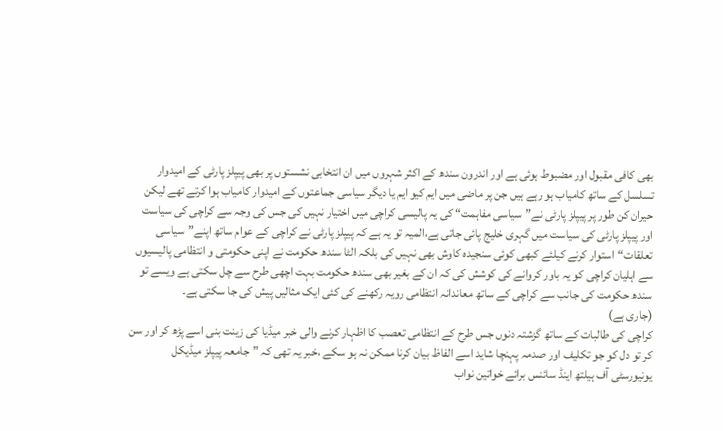بھی کافی مقبول اور مضبوط ہوئی ہے اور اندرون سندھ کے اکثر شہروں میں ان انتخابی نشستوں پر بھی پیپلز پارٹی کے امیدوار تسلسل کے ساتھ کامیاب ہو رہے ہیں جن پر ماضی میں ایم کیو ایم یا دیگر سیاسی جماعتوں کے امیدوار کامیاب ہوا کرتے تھے لیکن حیران کن طور پر پیپلز پارٹی نے”سیاسی مفاہمت“ کی یہ پالیسی کراچی میں اختیار نہیں کی جس کی وجہ سے کراچی کی سیاست اور پیپلز پارٹی کی سیاست میں گہری خلیج پائی جاتی ہے،المیہ تو یہ ہے کہ پیپلز پارٹی نے کراچی کے عوام ساتھ اپنے”سیاسی تعلقات“استوار کرنے کیلئے کبھی کوئی سنجیدہ کاوش بھی نہیں کی بلکہ الٹا سندھ حکومت نے اپنی حکومتی و انتظامی پالیسیوں سے اہلیان کراچی کو یہ باور کروانے کی کوشش کی کہ ان کے بغیر بھی سندھ حکومت بہت اچھی طرح سے چل سکتی ہے ویسے تو سندھ حکومت کی جانب سے کراچی کے ساتھ معاندانہ انتظامی رویہ رکھنے کی کئی ایک مثالیں پیش کی جا سکتی ہے۔
(جاری ہے)
کراچی کی طالبات کے ساتھ گزشتہ دنوں جس طرح کے انتظامی تعصب کا اظہار کرنے والی خبر میڈیا کی زینت بنی اسے پڑھ کر اور سن کر تو دل کو جو تکلیف اور صدمہ پہنچا شاید اسے الفاظ بیان کرنا ممکن نہ ہو سکے ،خبر یہ تھی کہ ”جامعہ پیپلز میڈیکل یونیورسٹی آف ہیلتھ اینڈ سائنس برائے خواتین نواب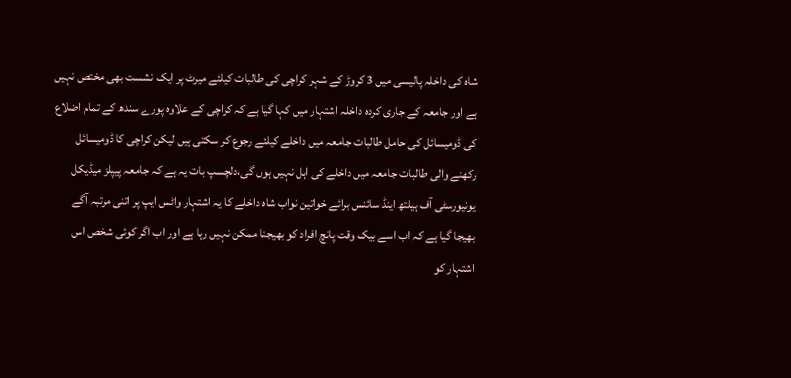شاہ کی داخلہ پالیسی میں 3 کروڑ کے شہر کراچی کی طالبات کیلئے میرٹ پر ایک نشست بھی مختص نہیں ہے اور جامعہ کے جاری کردہ داخلہ اشتہار میں کہا گیا ہے کہ کراچی کے علاوہ پورے سندھ کے تمام اضلاع کی ڈومیسائل کی حامل طالبات جامعہ میں داخلے کیلئے رجوع کر سکتی ہیں لیکن کراچی کا ڈومیسائل رکھنے والی طالبات جامعہ میں داخلے کی اہل نہیں ہوں گی،دلچسپ بات یہ ہے کہ جامعہ پیپلز میڈیکل یونیورسٹی آف ہیلتھ اینڈ سائنس برائے خواتین نواب شاہ داخلے کا یہ اشتہار واٹس ایپ پر اتنی مرتبہ آگے بھیجا گیا ہے کہ اب اسے بیک وقت پانچ افراد کو بھیجنا ممکن نہیں رہا ہے اور اب اگر کوئی شخص اس اشتہار کو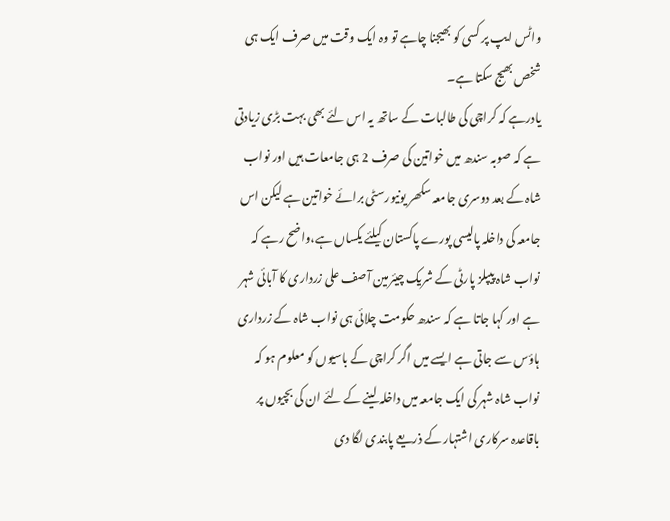واٹس ایپ پر کسی کو بھیجنا چاہے تو وہ ایک وقت میں صرف ایک ہی شخص بھیج سکتا ہے۔
یادرہے کہ کراچی کی طالبات کے ساتھ یہ اس لئے بھی بہت بڑی زیادتی ہے کہ صوبہ سندھ میں خواتین کی صرف 2 ہی جامعات ہیں اور نواب شاہ کے بعد دوسری جامعہ سکھر یونیورسٹی برائے خواتین ہے لیکن اس جامعہ کی داخلہ پالیسی پورے پاکستان کیلئے یکساں ہے،واضح رہے کہ نواب شاہ پیپلز پارٹی کے شریک چیئرمین آصف علی زرداری کا آبائی شہر ہے اور کہا جاتا ہے کہ سندھ حکومت چلائی ہی نواب شاہ کے زرداری ہاؤس سے جاتی ہے ایسے میں اگر کراچی کے باسیوں کو معلوم ہو کہ نواب شاہ شہر کی ایک جامعہ میں داخلہ لینے کے لئے ان کی بچیوں پر باقاعدہ سرکاری اشتہار کے ذریعے پابندی لگا دی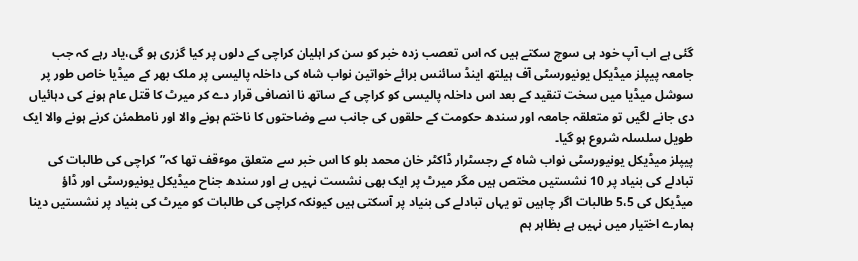گئی ہے اب آپ خود ہی سوچ سکتے ہیں کہ اس تعصب زدہ خبر کو سن کر اہلیان کراچی کے دلوں پر کیا گزری ہو گی،یاد رہے کہ جب جامعہ پیپلز میڈیکل یونیورسٹی آف ہیلتھ اینڈ سائنس برائے خواتین نواب شاہ کی داخلہ پالیسی پر ملک بھر کے میڈیا خاص طور پر سوشل میڈیا میں سخت تنقید کے بعد اس داخلہ پالیسی کو کراچی کے ساتھ نا انصافی قرار دے کر میرٹ کا قتل عام ہونے کی دہائیاں دی جانے لگیں تو متعلقہ جامعہ اور سندھ حکومت کے حلقوں کی جانب سے وضاحتوں کا ناختم ہونے والا اور نامطمئن کرنے ہونے والا ایک طویل سلسلہ شروع ہو گیا۔
پیپلز میڈیکل یونیورسٹی نواب شاہ کے رجسٹرار ڈاکٹر خان محمد بلو کا اس خبر سے متعلق موٴقف تھا کہ”کراچی کی طالبات کی تبادلے کی بنیاد پر 10 نشستیں مختص ہیں مگر میرٹ پر ایک بھی نشست نہیں ہے اور سندھ جناح میڈیکل یونیورسٹی اور ڈاؤ میڈیکل کی 5،5 طالبات اگر چاہیں تو یہاں تبادلے کی بنیاد پر آسکتی ہیں کیونکہ کراچی کی طالبات کو میرٹ کی بنیاد پر نشستیں دینا ہمارے اختیار میں نہیں ہے بظاہر ہم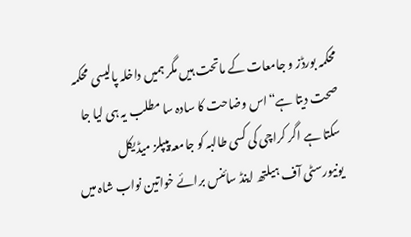محکمہ بورڈز و جامعات کے ماتحت ہیں مگر ہمیں داخلہ پالیسی محکمہ صحت دیتا ہے“اس وضاحت کا سادہ سا مطلب یہ ہی لیا جا سکتا ہے اگر کراچی کی کسی طالبہ کو جامعہ پیپلز میڈیکل یونیورسٹی آف ہیلتھ اینڈ سائنس برائے خواتین نواب شاہ میں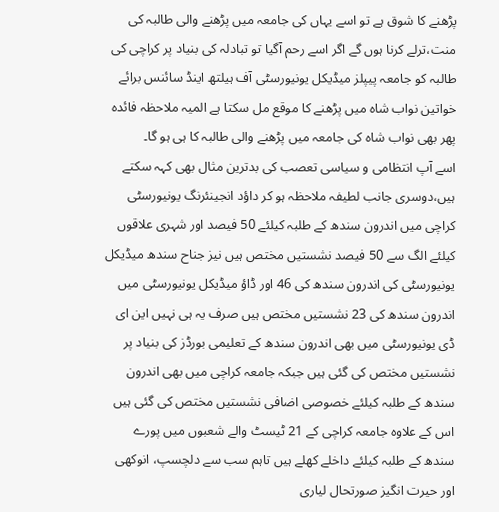پڑھنے کا شوق ہے تو اسے یہاں کی جامعہ میں پڑھنے والی طالبہ کی منت،ترلے کرنا ہوں گے اگر اسے رحم آگیا تو تبادلہ کی بنیاد پر کراچی کی طالبہ کو جامعہ پیپلز میڈیکل یونیورسٹی آف ہیلتھ اینڈ سائنس برائے خواتین نواب شاہ میں پڑھنے کا موقع مل سکتا ہے المیہ ملاحظہ فائدہ پھر بھی نواب شاہ کی جامعہ میں پڑھنے والی طالبہ کا ہی ہو گا۔
اسے آپ انتظامی و سیاسی تعصب کی بدترین مثال بھی کہہ سکتے ہیں،دوسری جانب لطیفہ ملاحظہ ہو کر داؤد انجینئرنگ یونیورسٹی کراچی میں اندرون سندھ کے طلبہ کیلئے 50 فیصد اور شہری علاقوں کیلئے الگ سے 50 فیصد نشستیں مختص ہیں نیز جناح سندھ میڈیکل یونیورسٹی کی اندرون سندھ کی 46 اور ڈاؤ میڈیکل یونیورسٹی میں اندرون سندھ کی 23 نشستیں مختص ہیں صرف یہ ہی نہیں این ای ڈی یونیورسٹی میں بھی اندرون سندھ کے تعلیمی بورڈز کی بنیاد پر نشستیں مختص کی گئی ہیں جبکہ جامعہ کراچی میں بھی اندرون سندھ کے طلبہ کیلئے خصوصی اضافی نشستیں مختص کی گئی ہیں اس کے علاوہ جامعہ کراچی کے 21 ٹیسٹ والے شعبوں میں پورے سندھ کے طلبہ کیلئے داخلے کھلے ہیں تاہم سب سے دلچسپ، انوکھی اور حیرت انگیز صورتحال لیاری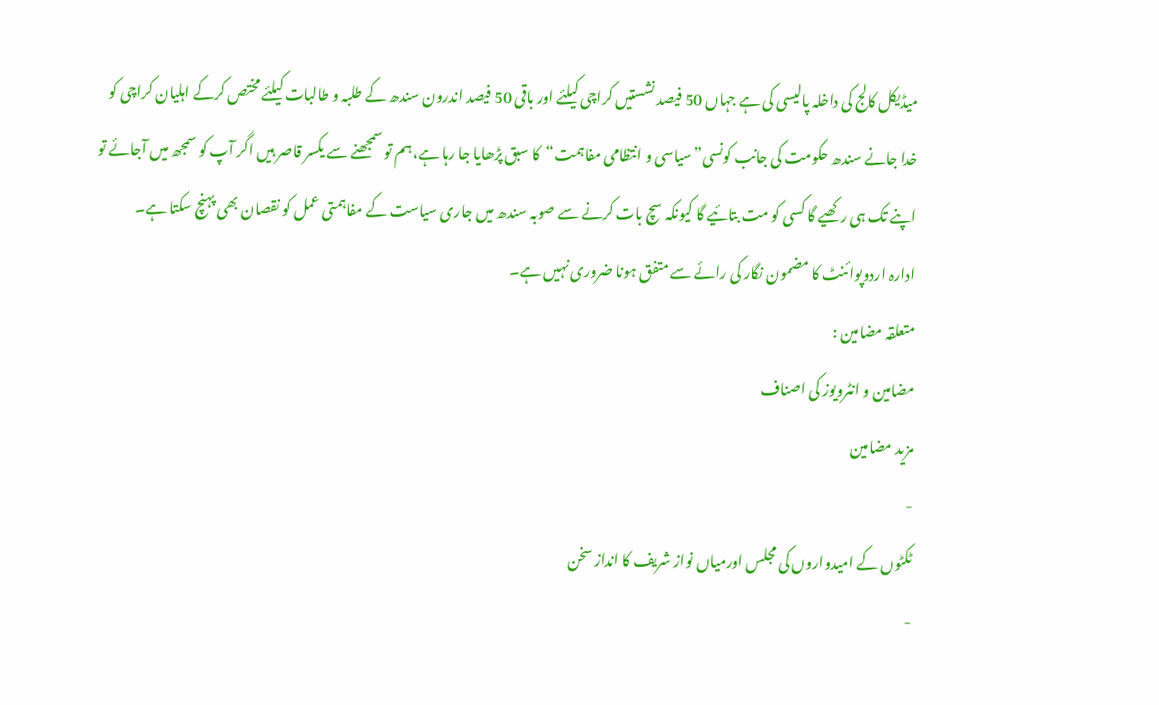میڈیکل کالج کی داخلہ پالیسی کی ہے جہاں 50 فیصد نشستیں کراچی کیلئے اور باقی 50 فیصد اندرون سندھ کے طلبہ و طالبات کیلئے مختص کرکے اہلیان کراچی کو خدا جانے سندھ حکومت کی جانب کونسی”سیاسی و انتظامی مفاہمت“کا سبق پڑھایا جا رہا ہے،ہم تو سمجھنے سے یکسر قاصر ہیں اگر آپ کو سمجھ میں آجائے تو اپنے تک ہی رکھیے گا کسی کو مت بتائیے گا کیونکہ سچ بات کرنے سے صوبہ سندھ میں جاری سیاست کے مفاہمتی عمل کو نقصان بھی پہنچ سکتا ہے۔
ادارہ اردوپوائنٹ کا مضمون نگار کی رائے سے متفق ہونا ضروری نہیں ہے۔
متعلقہ مضامین :
مضامین و انٹرویوز کی اصناف
مزید مضامین
-
ٹکٹوں کے امیدواروں کی مجلس اورمیاں نواز شریف کا انداز سخن
-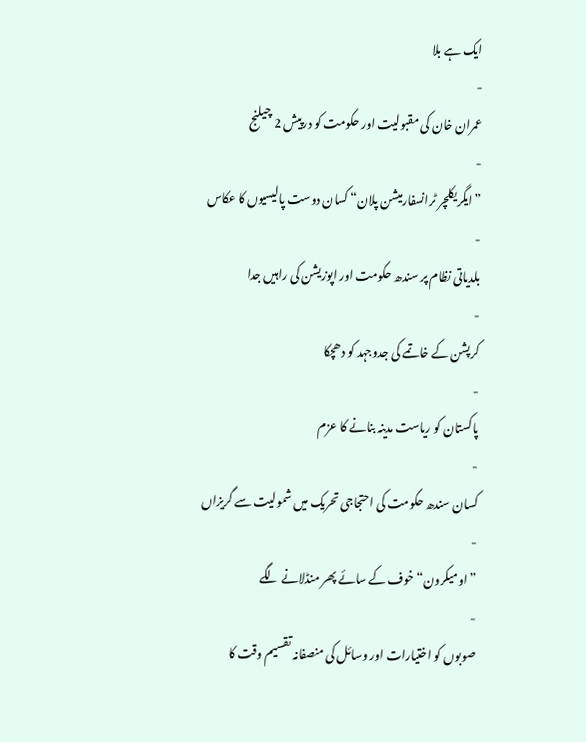ایک ہے بلا
-
عمران خان کی مقبولیت اور حکومت کو درپیش 2 چیلنج
-
”ایگریکلچر ٹرانسفارمیشن پلان“ کسان دوست پالیسیوں کا عکاس
-
بلدیاتی نظام پر سندھ حکومت اور اپوزیشن کی راہیں جدا
-
کرپشن کے خاتمے کی جدوجہد کو دھچکا
-
پاکستان کو ریاست مدینہ بنانے کا عزم
-
کسان سندھ حکومت کی احتجاجی تحریک میں شمولیت سے گریزاں
-
”اومیکرون“ خوف کے سائے پھر منڈلانے لگے
-
صوبوں کو اختیارات اور وسائل کی منصفانہ تقسیم وقت کا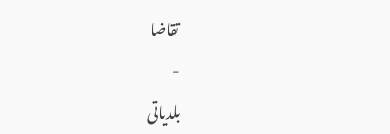تقاضا
-
بلدیاتی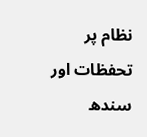نظام پر تحفظات اور سندھ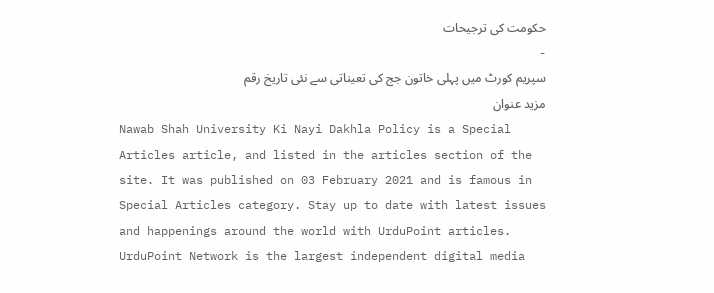حکومت کی ترجیحات
-
سپریم کورٹ میں پہلی خاتون جج کی تعیناتی سے نئی تاریخ رقم
مزید عنوان
Nawab Shah University Ki Nayi Dakhla Policy is a Special Articles article, and listed in the articles section of the site. It was published on 03 February 2021 and is famous in Special Articles category. Stay up to date with latest issues and happenings around the world with UrduPoint articles.
UrduPoint Network is the largest independent digital media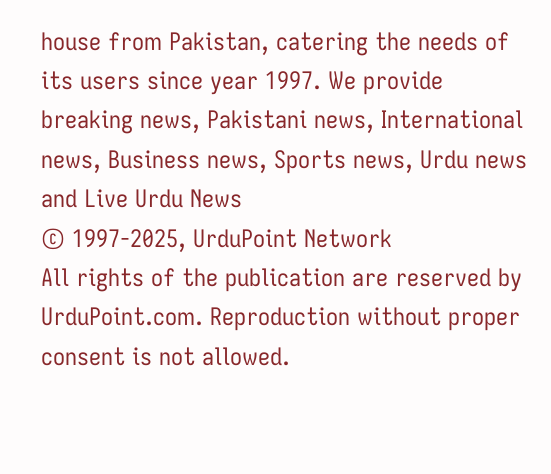house from Pakistan, catering the needs of its users since year 1997. We provide breaking news, Pakistani news, International news, Business news, Sports news, Urdu news and Live Urdu News
© 1997-2025, UrduPoint Network
All rights of the publication are reserved by UrduPoint.com. Reproduction without proper consent is not allowed.